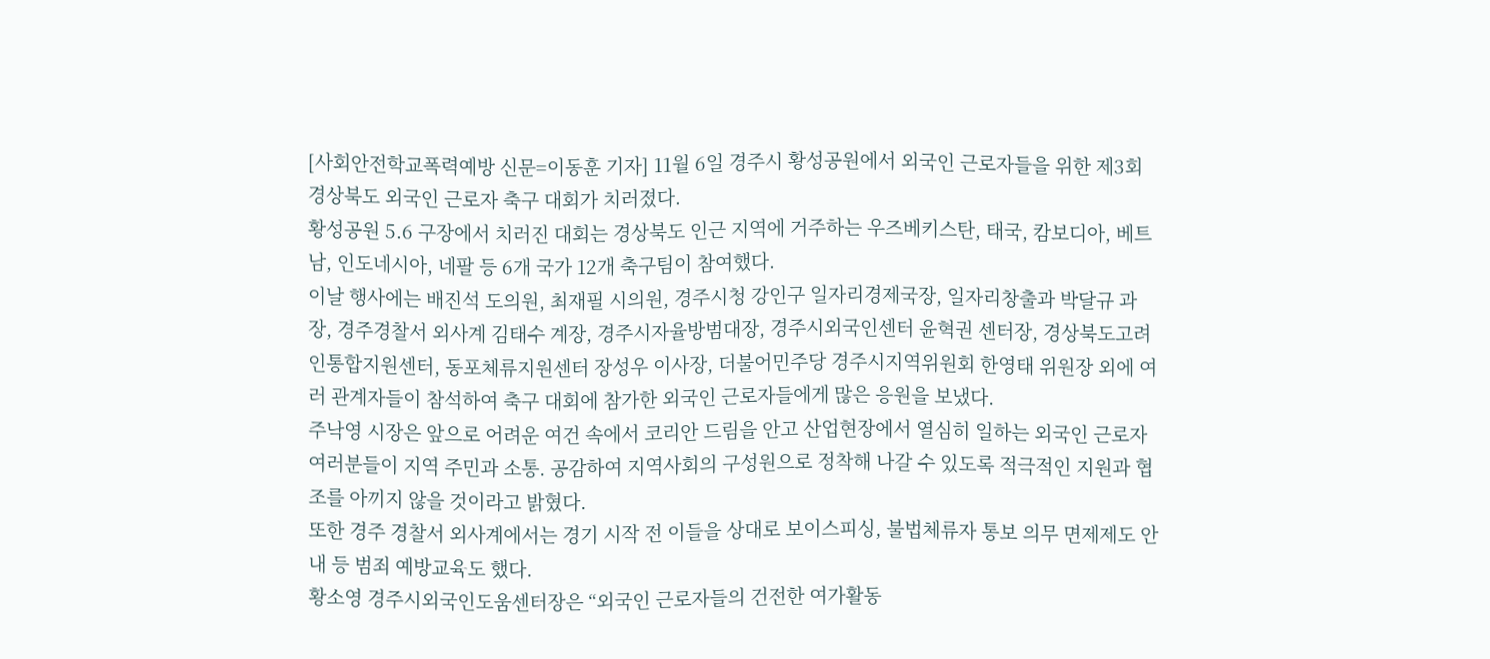[사회안전학교폭력예방 신문=이동훈 기자] 11월 6일 경주시 황성공원에서 외국인 근로자들을 위한 제3회 경상북도 외국인 근로자 축구 대회가 치러졌다.
황성공원 5.6 구장에서 치러진 대회는 경상북도 인근 지역에 거주하는 우즈베키스탄, 태국, 캄보디아, 베트남, 인도네시아, 네팔 등 6개 국가 12개 축구팀이 참여했다.
이날 행사에는 배진석 도의원, 최재필 시의원, 경주시청 강인구 일자리경제국장, 일자리창출과 박달규 과장, 경주경찰서 외사계 김태수 계장, 경주시자율방범대장, 경주시외국인센터 윤혁권 센터장, 경상북도고려인통합지원센터, 동포체류지원센터 장성우 이사장, 더불어민주당 경주시지역위원회 한영태 위원장 외에 여러 관계자들이 참석하여 축구 대회에 참가한 외국인 근로자들에게 많은 응원을 보냈다.
주낙영 시장은 앞으로 어려운 여건 속에서 코리안 드림을 안고 산업현장에서 열심히 일하는 외국인 근로자 여러분들이 지역 주민과 소통. 공감하여 지역사회의 구성원으로 정착해 나갈 수 있도록 적극적인 지원과 협조를 아끼지 않을 것이라고 밝혔다.
또한 경주 경찰서 외사계에서는 경기 시작 전 이들을 상대로 보이스피싱, 불법체류자 통보 의무 면제제도 안내 등 범죄 예방교육도 했다.
황소영 경주시외국인도움센터장은 “외국인 근로자들의 건전한 여가활동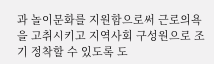과 놀이문화를 지원함으로써 근로의욕을 고취시키고 지역사회 구성원으로 조기 정착할 수 있도록 도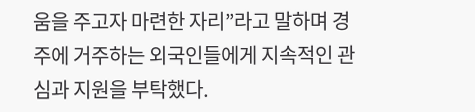움을 주고자 마련한 자리”라고 말하며 경주에 거주하는 외국인들에게 지속적인 관심과 지원을 부탁했다.